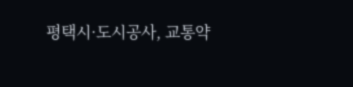평택시·도시공사, 교통약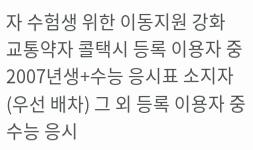자 수험생 위한 이동지원 강화
교통약자 콜택시 등록 이용자 중 2007년생+수능 응시표 소지자(우선 배차) 그 외 등록 이용자 중 수능 응시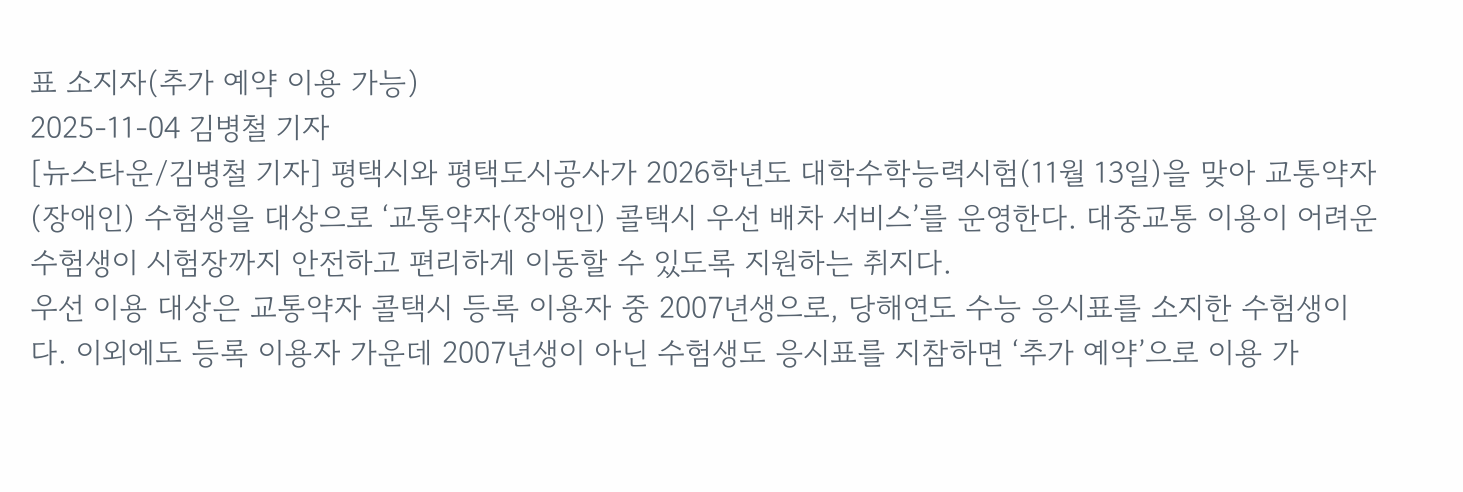표 소지자(추가 예약 이용 가능)
2025-11-04 김병철 기자
[뉴스타운/김병철 기자] 평택시와 평택도시공사가 2026학년도 대학수학능력시험(11월 13일)을 맞아 교통약자(장애인) 수험생을 대상으로 ‘교통약자(장애인) 콜택시 우선 배차 서비스’를 운영한다. 대중교통 이용이 어려운 수험생이 시험장까지 안전하고 편리하게 이동할 수 있도록 지원하는 취지다.
우선 이용 대상은 교통약자 콜택시 등록 이용자 중 2007년생으로, 당해연도 수능 응시표를 소지한 수험생이다. 이외에도 등록 이용자 가운데 2007년생이 아닌 수험생도 응시표를 지참하면 ‘추가 예약’으로 이용 가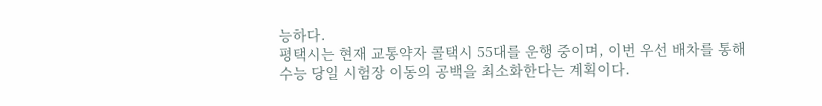능하다.
평택시는 현재 교통약자 콜택시 55대를 운행 중이며, 이번 우선 배차를 통해 수능 당일 시험장 이동의 공백을 최소화한다는 계획이다.